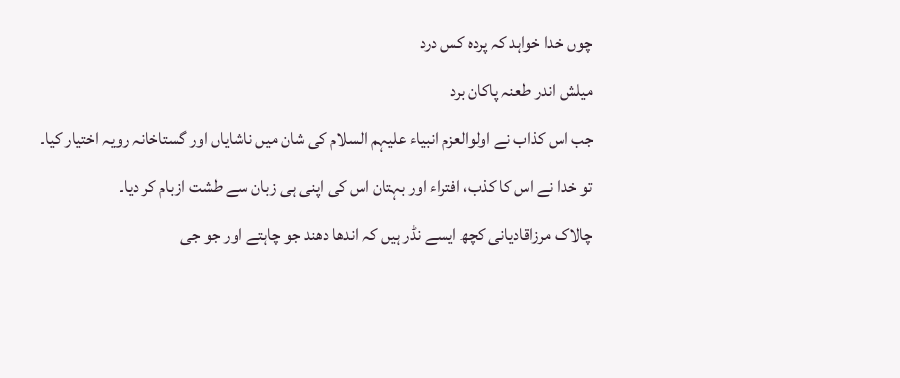چوں خدا خواہد کہ پردہ کس درد
میلش اندر طعنہ پاکان برد
جب اس کذاب نے اولوالعزم انبیاء علیہم السلام کی شان میں ناشایاں اور گستاخانہ رویہ اختیار کیا۔ تو خدا نے اس کا کذب، افتراء اور بہتان اس کی اپنی ہی زبان سے طشت ازبام کر دیا۔
چالاک مرزاقادیانی کچھ ایسے نڈر ہیں کہ اندھا دھند جو چاہتے اور جو جی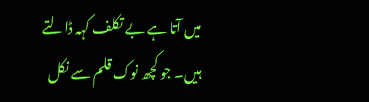میں آتا ہے بے تکلف کہہ ڈالتے ہیں۔ جو کچھ نوک قلم سے نکل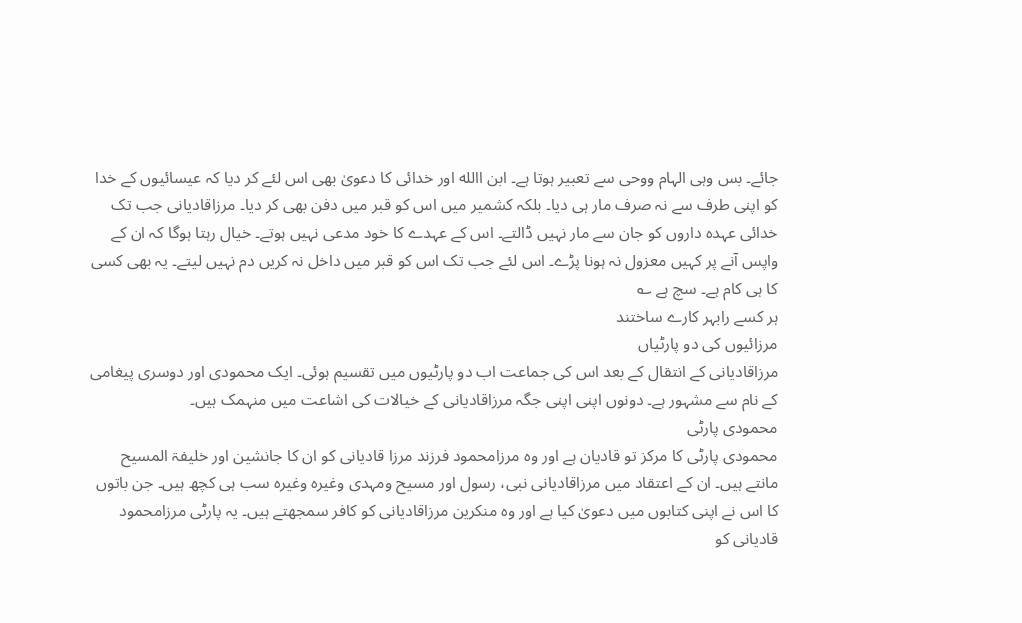جائے۔ بس وہی الہام ووحی سے تعبیر ہوتا ہے۔ ابن االله اور خدائی کا دعویٰ بھی اس لئے کر دیا کہ عیسائیوں کے خدا کو اپنی طرف سے نہ صرف مار ہی دیا۔ بلکہ کشمیر میں اس کو قبر میں دفن بھی کر دیا۔ مرزاقادیانی جب تک خدائی عہدہ داروں کو جان سے مار نہیں ڈالتے۔ اس کے عہدے کا خود مدعی نہیں ہوتے۔ خیال رہتا ہوگا کہ ان کے واپس آنے پر کہیں معزول نہ ہونا پڑے۔ اس لئے جب تک اس کو قبر میں داخل نہ کریں دم نہیں لیتے۔ یہ بھی کسی کا ہی کام ہے۔ سچ ہے ؎
ہر کسے رابہر کارے ساختند
مرزائیوں کی دو پارٹیاں
مرزاقادیانی کے انتقال کے بعد اس کی جماعت اب دو پارٹیوں میں تقسیم ہوئی۔ ایک محمودی اور دوسری پیغامی کے نام سے مشہور ہے۔ دونوں اپنی اپنی جگہ مرزاقادیانی کے خیالات کی اشاعت میں منہمک ہیں۔
محمودی پارٹی
محمودی پارٹی کا مرکز تو قادیان ہے اور وہ مرزامحمود فرزند مرزا قادیانی کو ان کا جانشین اور خلیفۃ المسیح مانتے ہیں۔ ان کے اعتقاد میں مرزاقادیانی نبی، رسول اور مسیح ومہدی وغیرہ وغیرہ سب ہی کچھ ہیں۔ جن باتوں کا اس نے اپنی کتابوں میں دعویٰ کیا ہے اور وہ منکرین مرزاقادیانی کو کافر سمجھتے ہیں۔ یہ پارٹی مرزامحمود قادیانی کو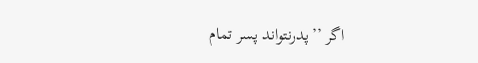اگر ’’پدرنتواند پسر تمام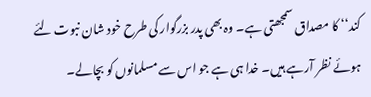کند‘‘ کا مصداق سمجھتی ہے۔ وہ بھی پدر بزرگوار کی طرح خود شان نبوت لئے ہوئے نظر آرہے ہیں۔ خدا ہی ہے جو اس سے مسلمانوں کو بچالے۔